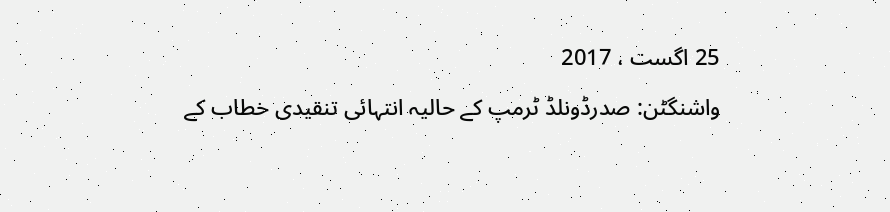25 اگست ، 2017
واشنگٹن: صدرڈونلڈ ٹرمپ کے حالیہ انتہائی تنقیدی خطاب کے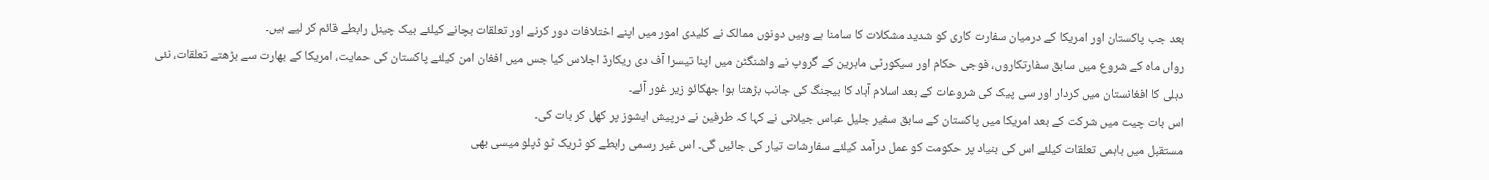بعد جب پاکستان اور امریکا کے درمیان سفارت کاری کو شدید مشکلات کا سامنا ہے وہیں دونوں ممالک نے کلیدی امور میں اپنے اختلافات دور کرنے اور تعلقات بچانے کیلئے بیک چینل رابطے قائم کر لیے ہیں۔
رواں ماہ کے شروع میں سابق سفارتکاروں، فوجی حکام اور سیکورٹی ماہرین کے گروپ نے واشنگٹن میں اپنا تیسرا آف دی ریکارڈ اجلاس کیا جس میں افغان امن کیلئے پاکستان کی حمایت، امریکا کے بھارت سے بڑھتے تعلقات، نئی دہلی کا افغانستان میں کردار اور سی پیک کی شروعات کے بعد اسلام آباد کا بیجنگ کی جانب بڑھتا ہوا جھکائو زیر غور آئے۔
اس بات چیت میں شرکت کے بعد امریکا میں پاکستان کے سابق سفیر جلیل عباس جیلانی نے کہا کہ طرفین نے درپیش ایشوز پر کھل کر بات کی۔
مستقبل میں باہمی تعلقات کیلئے اس کی بنیاد پر حکومت کو عمل درآمد کیلئے سفارشات تیار کی جائیں گی۔ اس غیر رسمی رابطے کو ٹریک ٹو ڈپلو میسی بھی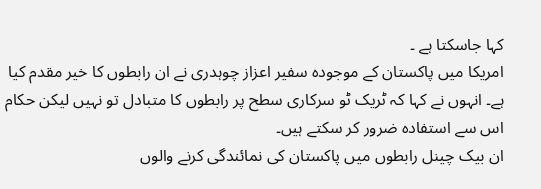کہا جاسکتا ہے ۔
امریکا میں پاکستان کے موجودہ سفیر اعزاز چوہدری نے ان رابطوں کا خیر مقدم کیا ہے۔ انہوں نے کہا کہ ٹریک ٹو سرکاری سطح پر رابطوں کا متبادل تو نہیں لیکن حکام اس سے استفادہ ضرور کر سکتے ہیں۔
ان بیک چینل رابطوں میں پاکستان کی نمائندگی کرنے والوں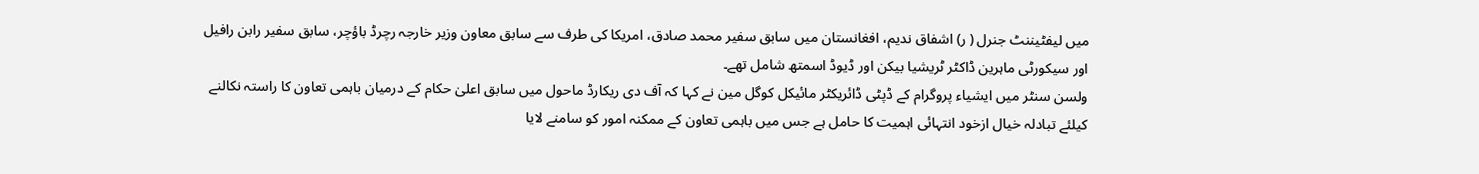میں لیفٹیننٹ جنرل ( ر) اشفاق ندیم، افغانستان میں سابق سفیر محمد صادق، امریکا کی طرف سے سابق معاون وزیر خارجہ رچرڈ باؤچر، سابق سفیر رابن رافیل اور سیکورٹی ماہرین ڈاکٹر ٹریشیا بیکن اور ڈیوڈ اسمتھ شامل تھے۔
ولسن سنٹر میں ایشیاء پروگرام کے ڈپٹی ڈائریکٹر مائیکل کوگل مین نے کہا کہ آف دی ریکارڈ ماحول میں سابق اعلیٰ حکام کے درمیان باہمی تعاون کا راستہ نکالنے کیلئے تبادلہ خیال ازخود انتہائی اہمیت کا حامل ہے جس میں باہمی تعاون کے ممکنہ امور کو سامنے لایا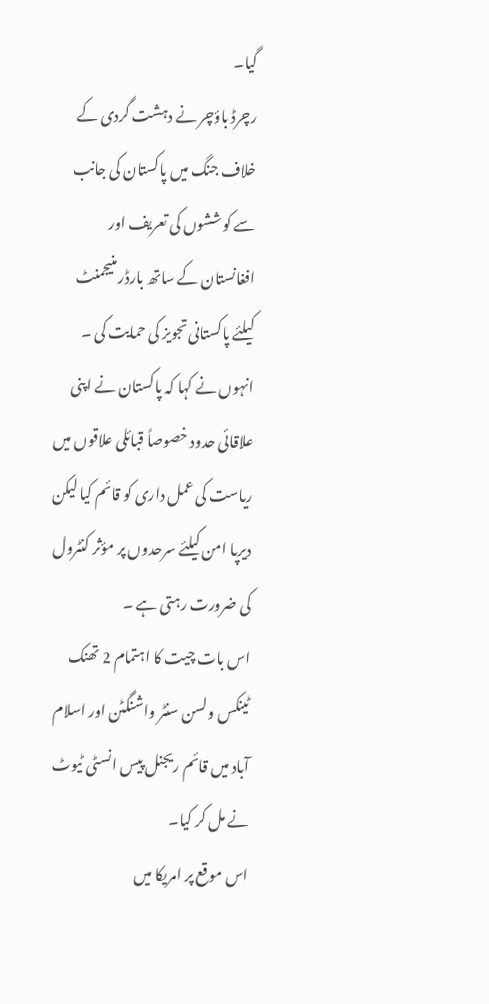گیا۔
رچرڈ باؤچر نے دہشت گردی کے خلاف جنگ میں پاکستان کی جانب سے کوششوں کی تعریف اور افغانستان کے ساتھ بارڈر منیجمنٹ کیلئے پاکستانی تجویز کی حمایت کی ۔ انہوں نے کہا کہ پاکستان نے اپنی علاقائی حدود خصوصاً قبائلی علاقوں میں ریاست کی عمل داری کو قائم کیا لیکن دیرپا امن کیلئے سرحدوں پر مؤثر کنٹرول کی ضرورت رہتی ہے ۔
اس بات چیت کا اہتمام 2 تھنک ٹینکس ولسن سنٹر واشنگٹن اور اسلام آباد میں قائم ریجنل پیس انسٹی ٹیوٹ نے مل کر کیا۔
اس موقع پر امریکا میں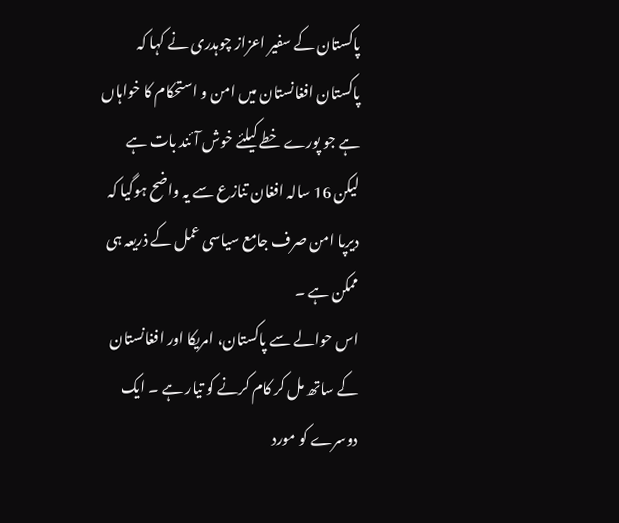پاکستان کے سفیر اعزاز چوہدری نے کہا کہ پاکستان افغانستان میں امن و استحکام کا خواہاں ہے جو پورے خطے کیلئے خوش آئند بات ہے لیکن 16 سالہ افغان تنازع سے یہ واضح ہوگیا کہ دیرپا امن صرف جامع سیاسی عمل کے ذریعہ ہی ممکن ہے ۔
اس حوالے سے پاکستان، امریکا اور افغانستان کے ساتھ مل کر کام کرنے کو تیار ہے ۔ ایک دوسرے کو مورد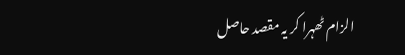الزام ٹھہرا کر یہ مقصد حاصل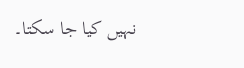نہیں کیا جا سکتا۔